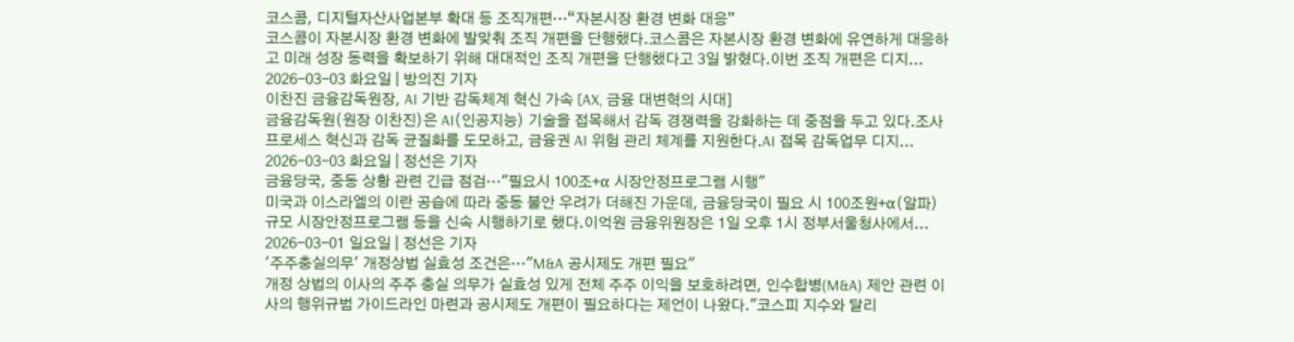코스콤, 디지털자산사업본부 확대 등 조직개편…“자본시장 환경 변화 대응”
코스콤이 자본시장 환경 변화에 발맞춰 조직 개편을 단행했다.코스콤은 자본시장 환경 변화에 유연하게 대응하고 미래 성장 동력을 확보하기 위해 대대적인 조직 개편을 단행했다고 3일 밝혔다.이번 조직 개편은 디지...
2026-03-03 화요일 | 방의진 기자
이찬진 금융감독원장, AI 기반 감독체계 혁신 가속 [AX, 금융 대변혁의 시대]
금융감독원(원장 이찬진)은 AI(인공지능) 기술을 접목해서 감독 경쟁력을 강화하는 데 중점을 두고 있다.조사 프로세스 혁신과 감독 균질화를 도모하고, 금융권 AI 위험 관리 체계를 지원한다.AI 접목 감독업무 디지...
2026-03-03 화요일 | 정선은 기자
금융당국, 중동 상황 관련 긴급 점검…"필요시 100조+α 시장안정프로그램 시행"
미국과 이스라엘의 이란 공습에 따라 중동 불안 우려가 더해진 가운데, 금융당국이 필요 시 100조원+α(알파) 규모 시장안정프로그램 등을 신속 시행하기로 했다.이억원 금융위원장은 1일 오후 1시 정부서울청사에서...
2026-03-01 일요일 | 정선은 기자
'주주충실의무' 개정상법 실효성 조건은…"M&A 공시제도 개편 필요"
개정 상법의 이사의 주주 충실 의무가 실효성 있게 전체 주주 이익을 보호하려면, 인수합병(M&A) 제안 관련 이사의 행위규범 가이드라인 마련과 공시제도 개편이 필요하다는 제언이 나왔다."코스피 지수와 달리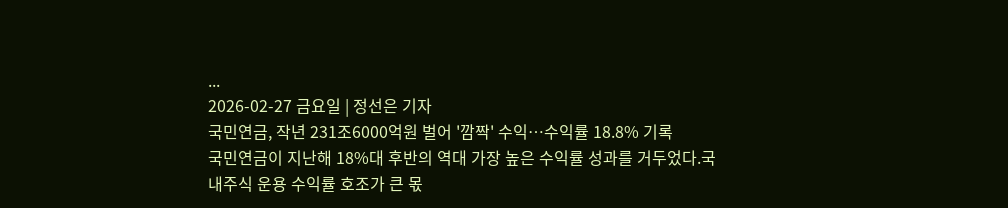...
2026-02-27 금요일 | 정선은 기자
국민연금, 작년 231조6000억원 벌어 '깜짝' 수익…수익률 18.8% 기록
국민연금이 지난해 18%대 후반의 역대 가장 높은 수익률 성과를 거두었다.국내주식 운용 수익률 호조가 큰 몫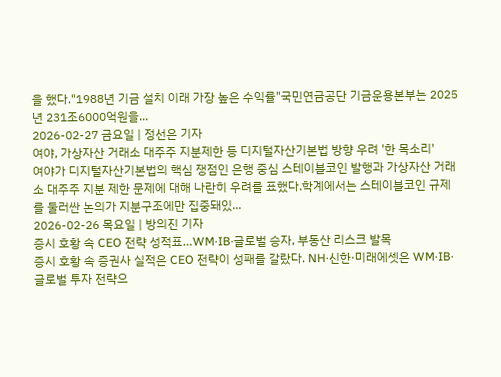을 했다."1988년 기금 설치 이래 가장 높은 수익률"국민연금공단 기금운용본부는 2025년 231조6000억원을...
2026-02-27 금요일 | 정선은 기자
여야, 가상자산 거래소 대주주 지분제한 등 디지털자산기본법 방향 우려 '한 목소리'
여야가 디지털자산기본법의 핵심 쟁점인 은행 중심 스테이블코인 발행과 가상자산 거래소 대주주 지분 제한 문제에 대해 나란히 우려를 표했다.학계에서는 스테이블코인 규제를 둘러싼 논의가 지분구조에만 집중돼있...
2026-02-26 목요일 | 방의진 기자
증시 호황 속 CEO 전략 성적표…WM·IB·글로벌 승자, 부동산 리스크 발목
증시 호황 속 증권사 실적은 CEO 전략이 성패를 갈랐다. NH·신한·미래에셋은 WM·IB·글로벌 투자 전략으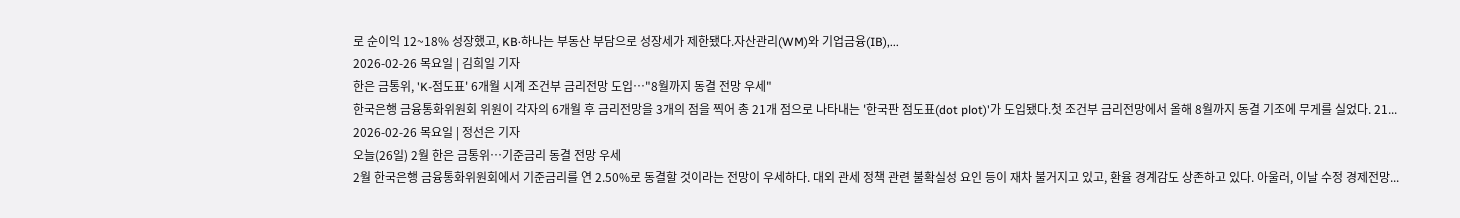로 순이익 12~18% 성장했고, KB·하나는 부동산 부담으로 성장세가 제한됐다.자산관리(WM)와 기업금융(IB),...
2026-02-26 목요일 | 김희일 기자
한은 금통위, 'K-점도표' 6개월 시계 조건부 금리전망 도입…"8월까지 동결 전망 우세"
한국은행 금융통화위원회 위원이 각자의 6개월 후 금리전망을 3개의 점을 찍어 총 21개 점으로 나타내는 '한국판 점도표(dot plot)'가 도입됐다.첫 조건부 금리전망에서 올해 8월까지 동결 기조에 무게를 실었다. 21...
2026-02-26 목요일 | 정선은 기자
오늘(26일) 2월 한은 금통위…기준금리 동결 전망 우세
2월 한국은행 금융통화위원회에서 기준금리를 연 2.50%로 동결할 것이라는 전망이 우세하다. 대외 관세 정책 관련 불확실성 요인 등이 재차 불거지고 있고, 환율 경계감도 상존하고 있다. 아울러, 이날 수정 경제전망...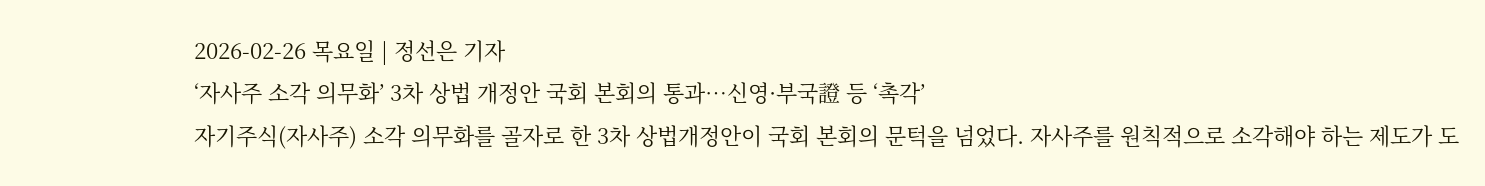2026-02-26 목요일 | 정선은 기자
‘자사주 소각 의무화’ 3차 상법 개정안 국회 본회의 통과…신영·부국證 등 ‘촉각’
자기주식(자사주) 소각 의무화를 골자로 한 3차 상법개정안이 국회 본회의 문턱을 넘었다. 자사주를 원칙적으로 소각해야 하는 제도가 도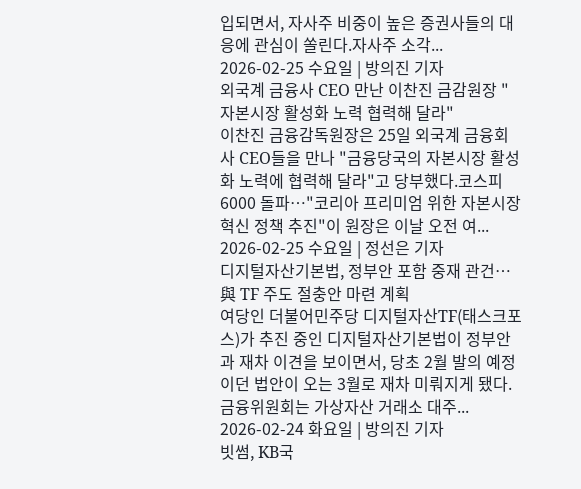입되면서, 자사주 비중이 높은 증권사들의 대응에 관심이 쏠린다.자사주 소각...
2026-02-25 수요일 | 방의진 기자
외국계 금융사 CEO 만난 이찬진 금감원장 "자본시장 활성화 노력 협력해 달라"
이찬진 금융감독원장은 25일 외국계 금융회사 CEO들을 만나 "금융당국의 자본시장 활성화 노력에 협력해 달라"고 당부했다.코스피 6000 돌파…"코리아 프리미엄 위한 자본시장 혁신 정책 추진"이 원장은 이날 오전 여...
2026-02-25 수요일 | 정선은 기자
디지털자산기본법, 정부안 포함 중재 관건…與 TF 주도 절충안 마련 계획
여당인 더불어민주당 디지털자산TF(태스크포스)가 추진 중인 디지털자산기본법이 정부안과 재차 이견을 보이면서, 당초 2월 발의 예정이던 법안이 오는 3월로 재차 미뤄지게 됐다.금융위원회는 가상자산 거래소 대주...
2026-02-24 화요일 | 방의진 기자
빗썸, KB국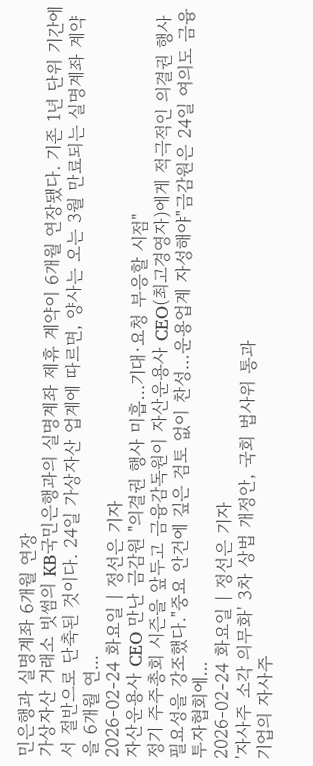민은행과 실명계좌 6개월 연장
가상자산 거래소 빗썸의 KB국민은행과의 실명계좌 제휴 계약이 6개월 연장됐다. 기존 1년 단위 기간에서 절반으로 단축된 것이다. 24일 가상자산 업계에 따르면, 양사는 오는 3월 만료되는 실명계좌 계약을 6개월 연...
2026-02-24 화요일 | 정선은 기자
자산운용사 CEO 만난 금감원 "의결권 행사 미흡…기대·요청 부응할 시점"
정기 주주총회 시즌을 앞두고 금융감독원이 자산운용사 CEO(최고경영자)에게 적극적인 의결권 행사 필요성을 강조했다."중요 안건에 깊은 검토 없이 찬성…운용업계 자성해야"금감원은 24일 여의도 금융투자협회에...
2026-02-24 화요일 | 정선은 기자
'자사주 소각 의무화' 3차 상법 개정안, 국회 법사위 통과
기업의 자사주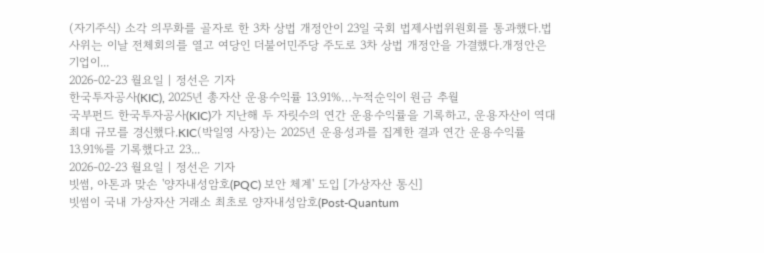(자기주식) 소각 의무화를 골자로 한 3차 상법 개정안이 23일 국회 법제사법위원회를 통과했다.법사위는 이날 전체회의를 열고 여당인 더불어민주당 주도로 3차 상법 개정안을 가결했다.개정안은 기업이...
2026-02-23 월요일 | 정선은 기자
한국투자공사(KIC), 2025년 총자산 운용수익률 13.91%…누적순익이 원금 추월
국부펀드 한국투자공사(KIC)가 지난해 두 자릿수의 연간 운용수익률을 기록하고, 운용자산이 역대 최대 규모를 경신했다.KIC(박일영 사장)는 2025년 운용성과를 집계한 결과 연간 운용수익률 13.91%를 기록했다고 23...
2026-02-23 월요일 | 정선은 기자
빗썸, 아톤과 맞손 '양자내성암호(PQC) 보안 체계' 도입 [가상자산 통신]
빗썸이 국내 가상자산 거래소 최초로 양자내성암호(Post-Quantum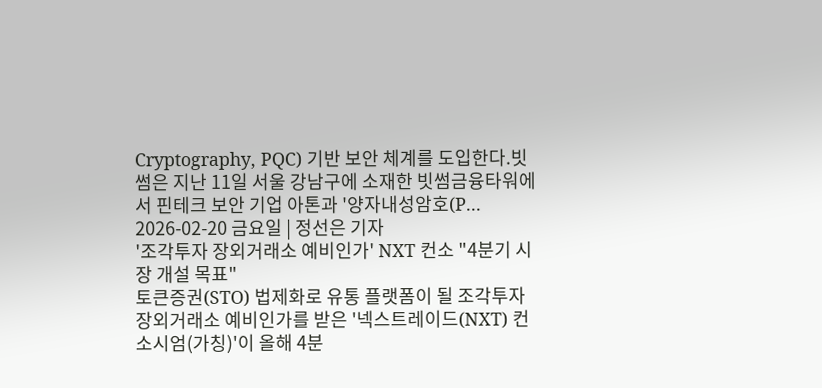Cryptography, PQC) 기반 보안 체계를 도입한다.빗썸은 지난 11일 서울 강남구에 소재한 빗썸금융타워에서 핀테크 보안 기업 아톤과 '양자내성암호(P...
2026-02-20 금요일 | 정선은 기자
'조각투자 장외거래소 예비인가' NXT 컨소 "4분기 시장 개설 목표"
토큰증권(STO) 법제화로 유통 플랫폼이 될 조각투자 장외거래소 예비인가를 받은 '넥스트레이드(NXT) 컨소시엄(가칭)'이 올해 4분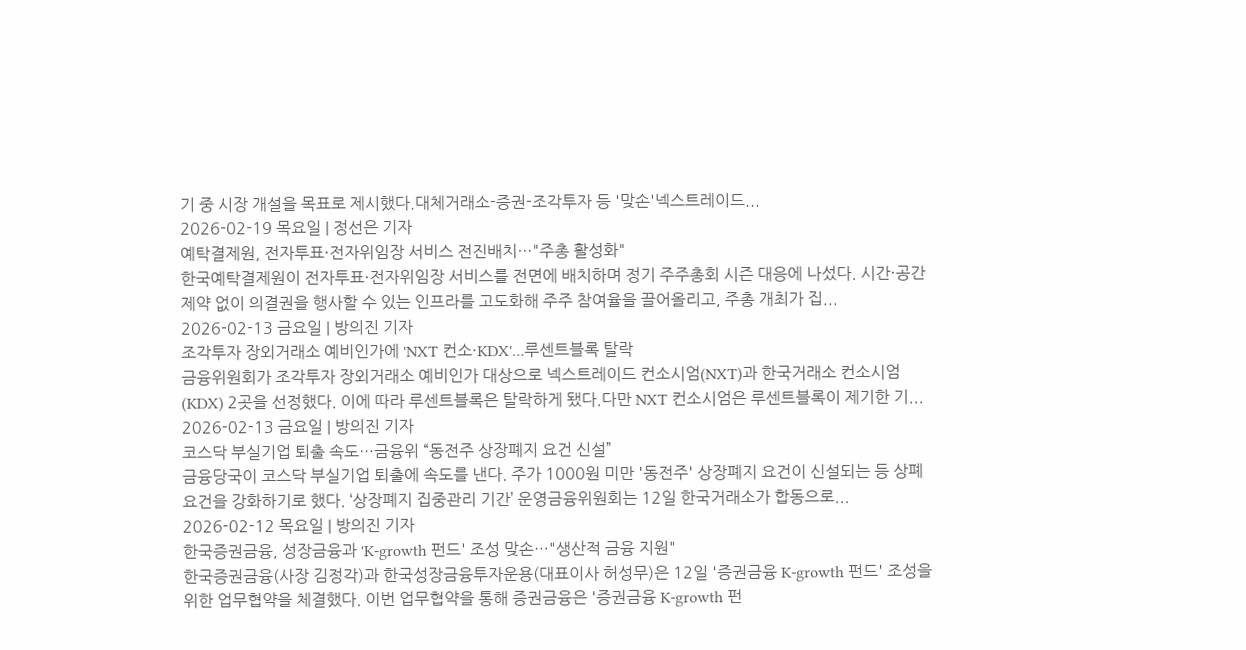기 중 시장 개설을 목표로 제시했다.대체거래소-증권-조각투자 등 '맞손'넥스트레이드...
2026-02-19 목요일 | 정선은 기자
예탁결제원, 전자투표·전자위임장 서비스 전진배치…"주총 활성화"
한국예탁결제원이 전자투표·전자위임장 서비스를 전면에 배치하며 정기 주주총회 시즌 대응에 나섰다. 시간·공간 제약 없이 의결권을 행사할 수 있는 인프라를 고도화해 주주 참여율을 끌어올리고, 주총 개최가 집...
2026-02-13 금요일 | 방의진 기자
조각투자 장외거래소 예비인가에 'NXT 컨소·KDX'…루센트블록 탈락
금융위원회가 조각투자 장외거래소 예비인가 대상으로 넥스트레이드 컨소시엄(NXT)과 한국거래소 컨소시엄(KDX) 2곳을 선정했다. 이에 따라 루센트블록은 탈락하게 됐다.다만 NXT 컨소시엄은 루센트블록이 제기한 기...
2026-02-13 금요일 | 방의진 기자
코스닥 부실기업 퇴출 속도…금융위 “동전주 상장폐지 요건 신설”
금융당국이 코스닥 부실기업 퇴출에 속도를 낸다. 주가 1000원 미만 '동전주' 상장폐지 요건이 신설되는 등 상폐 요건을 강화하기로 했다. ‘상장폐지 집중관리 기간’ 운영금융위원회는 12일 한국거래소가 합동으로...
2026-02-12 목요일 | 방의진 기자
한국증권금융, 성장금융과 'K-growth 펀드' 조성 맞손…"생산적 금융 지원"
한국증권금융(사장 김정각)과 한국성장금융투자운용(대표이사 허성무)은 12일 '증권금융 K-growth 펀드' 조성을 위한 업무협약을 체결했다. 이번 업무협약을 통해 증권금융은 '증권금융 K-growth 펀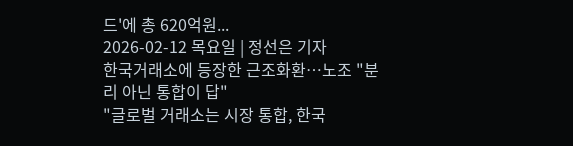드'에 총 620억원...
2026-02-12 목요일 | 정선은 기자
한국거래소에 등장한 근조화환…노조 "분리 아닌 통합이 답"
"글로벌 거래소는 시장 통합, 한국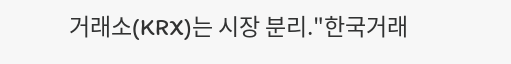거래소(KRX)는 시장 분리."한국거래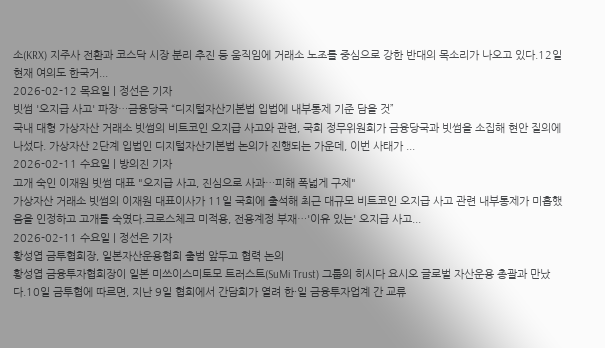소(KRX) 지주사 전환과 코스닥 시장 분리 추진 등 움직임에 거래소 노조를 중심으로 강한 반대의 목소리가 나오고 있다.12일 현재 여의도 한국거...
2026-02-12 목요일 | 정선은 기자
빗썸 '오지급 사고' 파장…금융당국 “디지털자산기본법 입법에 내부통제 기준 담을 것”
국내 대형 가상자산 거래소 빗썸의 비트코인 오지급 사고와 관련, 국회 정무위원회가 금융당국과 빗썸을 소집해 현안 질의에 나섰다. 가상자산 2단계 입법인 디지털자산기본법 논의가 진행되는 가운데, 이번 사태가 ...
2026-02-11 수요일 | 방의진 기자
고개 숙인 이재원 빗썸 대표 "오지급 사고, 진심으로 사과…피해 폭넓게 구제"
가상자산 거래소 빗썸의 이재원 대표이사가 11일 국회에 출석해 최근 대규모 비트코인 오지급 사고 관련 내부통제가 미흡했음을 인정하고 고개를 숙였다.크로스체크 미적용, 전용계정 부재…'이유 있는' 오지급 사고...
2026-02-11 수요일 | 정선은 기자
황성엽 금투협회장, 일본자산운용협회 출범 앞두고 협력 논의
황성엽 금융투자협회장이 일본 미쓰이스미토모 트러스트(SuMi Trust) 그룹의 히시다 요시오 글로벌 자산운용 총괄과 만났다.10일 금투협에 따르면, 지난 9일 협회에서 간담회가 열려 한·일 금융투자업계 간 교류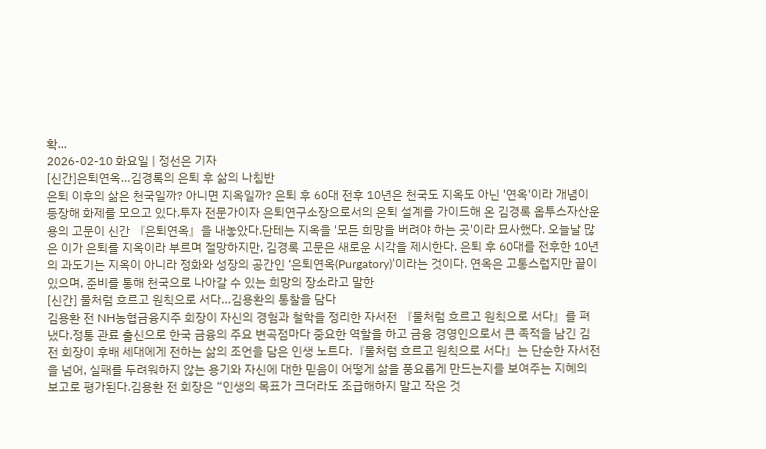확...
2026-02-10 화요일 | 정선은 기자
[신간]은퇴연옥…김경록의 은퇴 후 삶의 나침반
은퇴 이후의 삶은 천국일까? 아니면 지옥일까? 은퇴 후 60대 전후 10년은 천국도 지옥도 아닌 '연옥'이라 개념이 등장해 화제를 모으고 있다.투자 전문가이자 은퇴연구소장으로서의 은퇴 설계를 가이드해 온 김경록 옵투스자산운용의 고문이 신간 『은퇴연옥』을 내놓았다.단테는 지옥을 '모든 희망을 버려야 하는 곳'이라 묘사했다. 오늘날 많은 이가 은퇴를 지옥이라 부르며 절망하지만, 김경록 고문은 새로운 시각을 제시한다. 은퇴 후 60대를 전후한 10년의 과도기는 지옥이 아니라 정화와 성장의 공간인 ‘은퇴연옥(Purgatory)’이라는 것이다. 연옥은 고통스럽지만 끝이 있으며, 준비를 통해 천국으로 나아갈 수 있는 희망의 장소라고 말한
[신간] 물처럼 흐르고 원칙으로 서다…김용환의 통찰을 담다
김용환 전 NH농협금융지주 회장이 자신의 경험과 철학을 정리한 자서전 『물처럼 흐르고 원칙으로 서다』를 펴냈다.정통 관료 출신으로 한국 금융의 주요 변곡점마다 중요한 역할을 하고 금융 경영인으로서 큰 족적을 남긴 김 전 회장이 후배 세대에게 전하는 삶의 조언을 담은 인생 노트다.『물처럼 흐르고 원칙으로 서다』는 단순한 자서전을 넘어, 실패를 두려워하지 않는 용기와 자신에 대한 믿음이 어떻게 삶을 풍요롭게 만드는지를 보여주는 지혜의 보고로 평가된다.김용환 전 회장은 “인생의 목표가 크더라도 조급해하지 말고 작은 것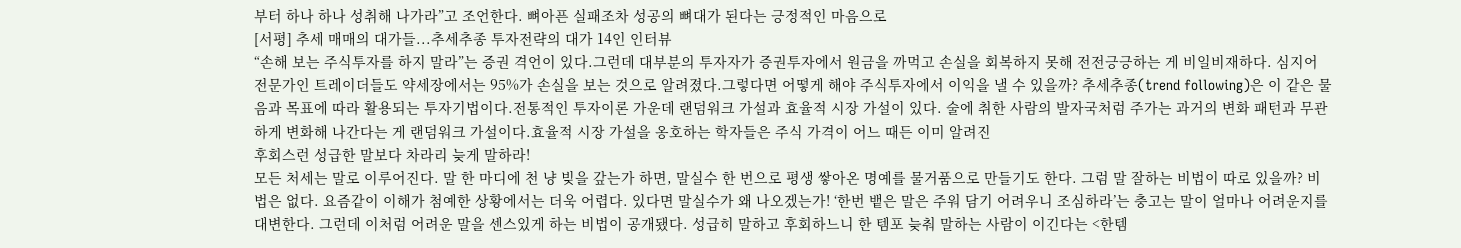부터 하나 하나 성취해 나가라”고 조언한다. 뼈아픈 실패조차 성공의 뼈대가 된다는 긍정적인 마음으로
[서평] 추세 매매의 대가들...추세추종 투자전략의 대가 14인 인터뷰
“손해 보는 주식투자를 하지 말라”는 증권 격언이 있다.그런데 대부분의 투자자가 증권투자에서 원금을 까먹고 손실을 회복하지 못해 전전긍긍하는 게 비일비재하다. 심지어 전문가인 트레이더들도 약세장에서는 95%가 손실을 보는 것으로 알려졌다.그렇다면 어떻게 해야 주식투자에서 이익을 낼 수 있을까? 추세추종(trend following)은 이 같은 물음과 목표에 따라 활용되는 투자기법이다.전통적인 투자이론 가운데 랜덤워크 가설과 효율적 시장 가설이 있다. 술에 취한 사람의 발자국처럼 주가는 과거의 변화 패턴과 무관하게 변화해 나간다는 게 랜덤워크 가설이다.효율적 시장 가설을 옹호하는 학자들은 주식 가격이 어느 때든 이미 알려진
후회스런 성급한 말보다 차라리 늦게 말하라!
모든 처세는 말로 이루어진다. 말 한 마디에 천 냥 빚을 갚는가 하면, 말실수 한 번으로 평생 쌓아온 명예를 물거품으로 만들기도 한다. 그럼 말 잘하는 비법이 따로 있을까? 비법은 없다. 요즘같이 이해가 첨예한 상황에서는 더욱 어렵다. 있다면 말실수가 왜 나오겠는가! ‘한번 뱉은 말은 주워 담기 어려우니 조심하라’는 충고는 말이 얼마나 어려운지를 대변한다. 그런데 이처럼 어려운 말을 센스있게 하는 비법이 공개됐다. 성급히 말하고 후회하느니 한 템포 늦춰 말하는 사람이 이긴다는 <한템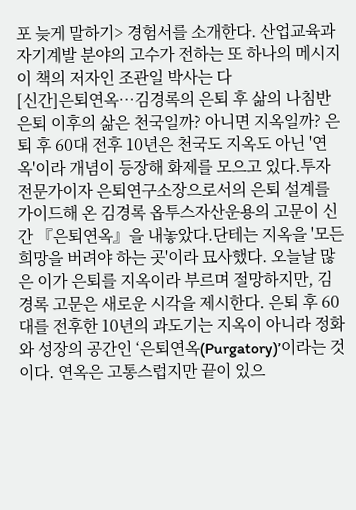포 늦게 말하기> 경험서를 소개한다. 산업교육과 자기계발 분야의 고수가 전하는 또 하나의 메시지 이 책의 저자인 조관일 박사는 다
[신간]은퇴연옥…김경록의 은퇴 후 삶의 나침반
은퇴 이후의 삶은 천국일까? 아니면 지옥일까? 은퇴 후 60대 전후 10년은 천국도 지옥도 아닌 '연옥'이라 개념이 등장해 화제를 모으고 있다.투자 전문가이자 은퇴연구소장으로서의 은퇴 설계를 가이드해 온 김경록 옵투스자산운용의 고문이 신간 『은퇴연옥』을 내놓았다.단테는 지옥을 '모든 희망을 버려야 하는 곳'이라 묘사했다. 오늘날 많은 이가 은퇴를 지옥이라 부르며 절망하지만, 김경록 고문은 새로운 시각을 제시한다. 은퇴 후 60대를 전후한 10년의 과도기는 지옥이 아니라 정화와 성장의 공간인 ‘은퇴연옥(Purgatory)’이라는 것이다. 연옥은 고통스럽지만 끝이 있으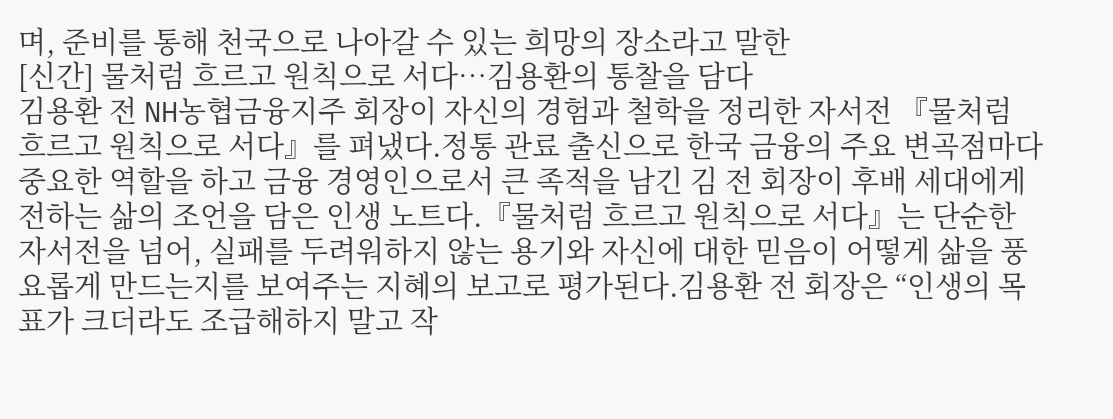며, 준비를 통해 천국으로 나아갈 수 있는 희망의 장소라고 말한
[신간] 물처럼 흐르고 원칙으로 서다…김용환의 통찰을 담다
김용환 전 NH농협금융지주 회장이 자신의 경험과 철학을 정리한 자서전 『물처럼 흐르고 원칙으로 서다』를 펴냈다.정통 관료 출신으로 한국 금융의 주요 변곡점마다 중요한 역할을 하고 금융 경영인으로서 큰 족적을 남긴 김 전 회장이 후배 세대에게 전하는 삶의 조언을 담은 인생 노트다.『물처럼 흐르고 원칙으로 서다』는 단순한 자서전을 넘어, 실패를 두려워하지 않는 용기와 자신에 대한 믿음이 어떻게 삶을 풍요롭게 만드는지를 보여주는 지혜의 보고로 평가된다.김용환 전 회장은 “인생의 목표가 크더라도 조급해하지 말고 작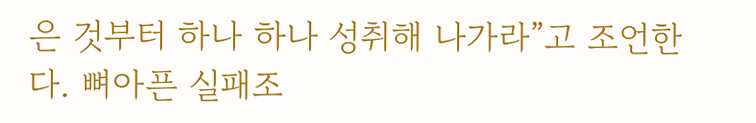은 것부터 하나 하나 성취해 나가라”고 조언한다. 뼈아픈 실패조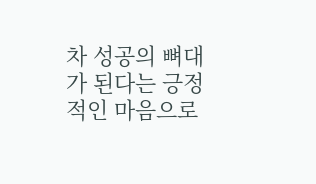차 성공의 뼈대가 된다는 긍정적인 마음으로